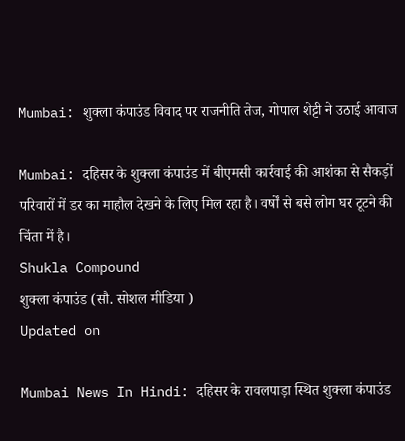Mumbai: शुक्ला कंपाउंड विवाद पर राजनीति तेज, गोपाल शेट्टी ने उठाई आवाज

Mumbai: दहिसर के शुक्ला कंपाउंड में बीएमसी कार्रवाई की आशंका से सैकड़ों परिवारों में डर का माहौल देखने के लिए मिल रहा है। वर्षों से बसे लोग घर टूटने की चिंता में है।
Shukla Compound
शुक्ला कंपाउंड (सौ. सोशल मीडिया )
Updated on

Mumbai News In Hindi: दहिसर के रावलपाड़ा स्थित शुक्ला कंपाउंड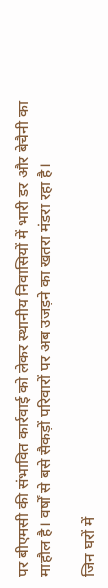पर बीएमसी की संभावित कार्रवाई को लेकर स्थानीय निवासियों में भारी डर और बेचैनी का माहौल है। वर्षों से बसे सैकड़ों परिवारों पर अब उजड़ने का खतरा मंडरा रहा है।

जिन घरों में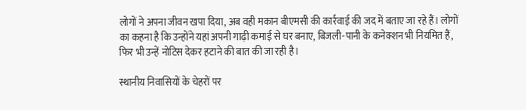लोगों ने अपना जीवन खपा दिया, अब वही मकान बीएमसी की कार्रवाई की जद में बताए जा रहे हैं। लोगों का कहना है कि उन्होंने यहां अपनी गाढ़ी कमाई से घर बनाए, बिजली-पानी के कनेक्शन भी नियमित हैं, फिर भी उन्हें नोटिस देकर हटाने की बात की जा रही है।

स्थानीय निवासियों के चेहरों पर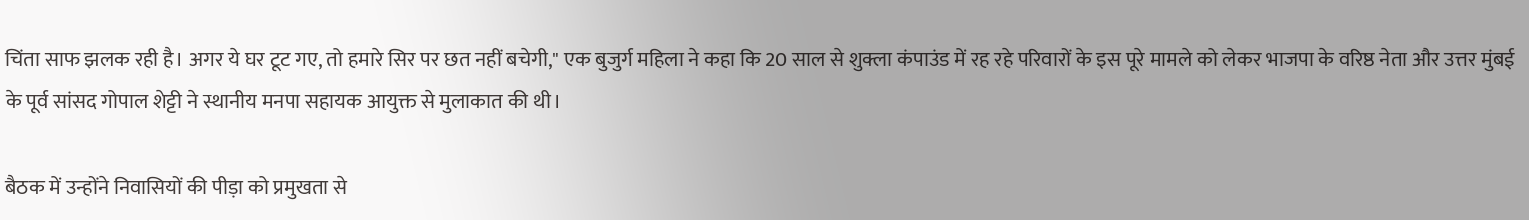चिंता साफ झलक रही है। अगर ये घर टूट गए, तो हमारे सिर पर छत नहीं बचेगी," एक बुजुर्ग महिला ने कहा कि 20 साल से शुक्ला कंपाउंड में रह रहे परिवारों के इस पूरे मामले को लेकर भाजपा के वरिष्ठ नेता और उत्तर मुंबई के पूर्व सांसद गोपाल शेट्टी ने स्थानीय मनपा सहायक आयुक्त से मुलाकात की थी।

बैठक में उन्होंने निवासियों की पीड़ा को प्रमुखता से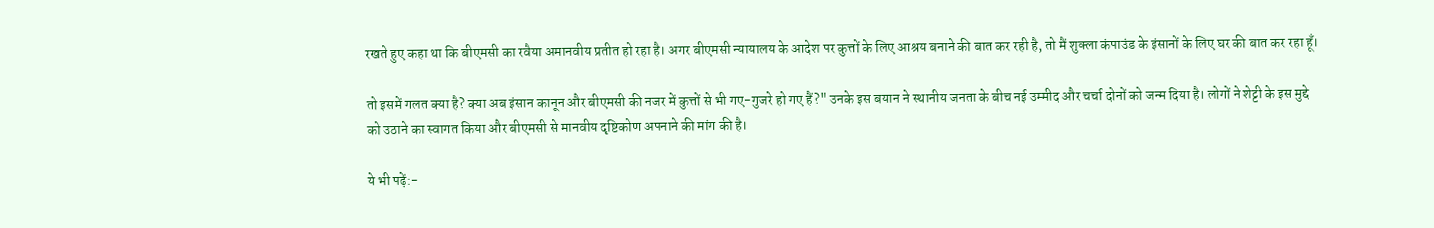रखते हुए कहा था कि बीएमसी का रवैया अमानवीय प्रतीत हो रहा है। अगर बीएमसी न्यायालय के आदेश पर कुत्तों के लिए आश्रय बनाने की बात कर रही है, तो मैं शुक्ला कंपाउंड के इंसानों के लिए घर की बात कर रहा हूँ।

तो इसमें गलत क्या है? क्या अब इंसान कानून और बीएमसी की नजर में कुत्तों से भी गए-गुजरे हो गए हैं?" उनके इस बयान ने स्थानीय जनता के बीच नई उम्मीद और चर्चा दोनों को जन्म दिया है। लोगों ने शेट्टी के इस मुद्दे को उठाने का स्वागत किया और बीएमसी से मानवीय दृष्टिकोण अपनाने की मांग की है।

ये भी पढ़ें:-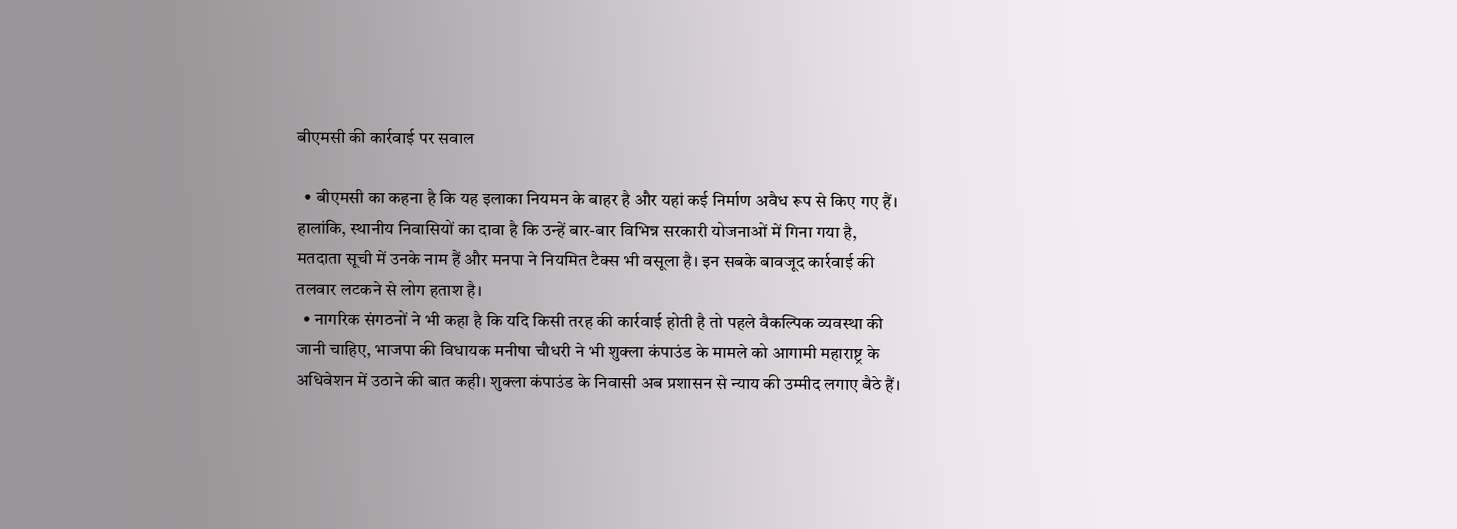बीएमसी की कार्रवाई पर सवाल

  • बीएमसी का कहना है कि यह इलाका नियमन के बाहर है और यहां कई निर्माण अवैध रूप से किए गए हैं। हालांकि, स्थानीय निवासियों का दावा है कि उन्हें बार-बार विभिन्न सरकारी योजनाओं में गिना गया है, मतदाता सूची में उनके नाम हैं और मनपा ने नियमित टैक्स भी वसूला है। इन सबके बावजूद कार्रवाई की तलवार लटकने से लोग हताश है।
  • नागरिक संगठनों ने भी कहा है कि यदि किसी तरह की कार्रवाई होती है तो पहले वैकल्पिक व्यवस्था की जानी चाहिए, भाजपा की विधायक मनीषा चौधरी ने भी शुक्ला कंपाउंड के मामले को आगामी महाराष्ट्र के अधिवेशन में उठाने की बात कही। शुक्ला कंपाउंड के निवासी अब प्रशासन से न्याय की उम्मीद लगाए बैठे हैं।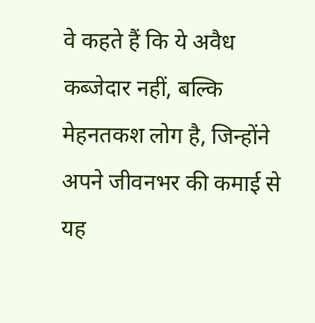वे कहते हैं कि ये अवैध कब्जेदार नहीं, बल्कि मेहनतकश लोग है, जिन्होंने अपने जीवनभर की कमाई से यह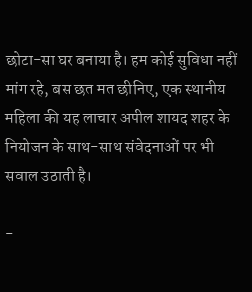छोटा-सा घर बनाया है। हम कोई सुविधा नहीं मांग रहे, बस छत मत छीनिए, एक स्थानीय महिला की यह लाचार अपील शायद शहर के नियोजन के साथ-साथ संवेदनाओं पर भी सवाल उठाती है।

-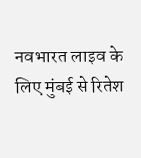नवभारत लाइव के लिए मुंबई से रितेश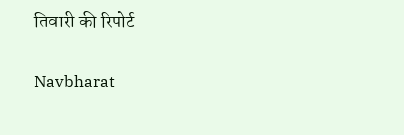तिवारी की रिपोर्ट

Navbharat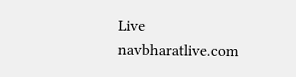Live
navbharatlive.com